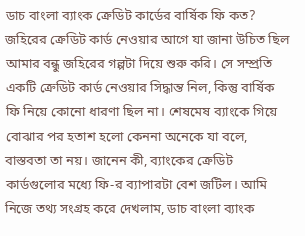ডাচ বাংলা ব্যাংক ক্রেডিট কার্ডের বার্ষিক ফি কত? জহিরের ক্রেডিট কার্ড নেওয়ার আগে যা জানা উচিত ছিল
আমার বন্ধু জহিরের গল্পটা দিয়ে শুরু করি। সে সম্প্রতি একটি ক্রেডিট কার্ড নেওয়ার সিদ্ধান্ত নিল, কিন্তু বার্ষিক ফি নিয়ে কোনো ধারণা ছিল না। শেষমেষ ব্যাংকে গিয়ে বোঝার পর হতাশ হলো কেননা অনেকে যা বলে, বাস্তবতা তা নয়। জানেন কী, ব্যাংকের ক্রেডিট কার্ডগুলোর মধ্যে ফি-র ব্যাপারটা বেশ জটিল। আমি নিজে তথ্য সংগ্রহ করে দেখলাম, ডাচ বাংলা ব্যাংক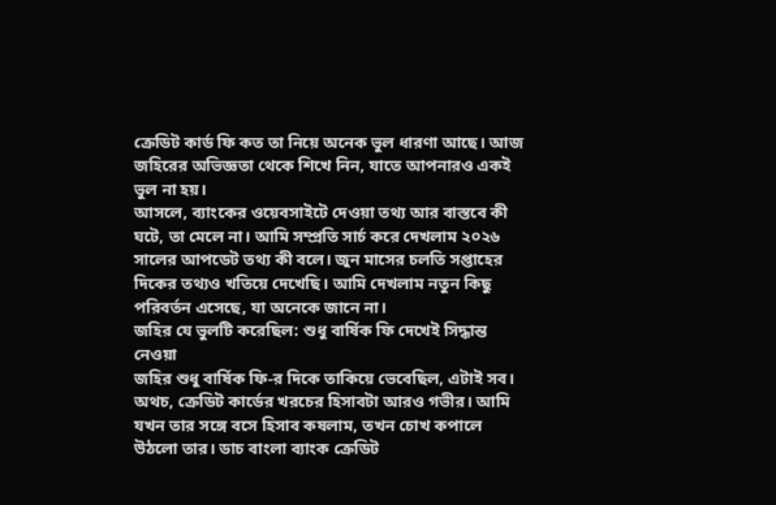ক্রেডিট কার্ড ফি কত তা নিয়ে অনেক ভুল ধারণা আছে। আজ জহিরের অভিজ্ঞতা থেকে শিখে নিন, যাতে আপনারও একই ভুল না হয়।
আসলে, ব্যাংকের ওয়েবসাইটে দেওয়া তথ্য আর বাস্তবে কী ঘটে, তা মেলে না। আমি সম্প্রতি সার্চ করে দেখলাম ২০২৬ সালের আপডেট তথ্য কী বলে। জুন মাসের চলতি সপ্তাহের দিকের তথ্যও খতিয়ে দেখেছি। আমি দেখলাম নতুন কিছু পরিবর্তন এসেছে, যা অনেকে জানে না।
জহির যে ভুলটি করেছিল: শুধু বার্ষিক ফি দেখেই সিদ্ধান্ত নেওয়া
জহির শুধু বার্ষিক ফি-র দিকে তাকিয়ে ভেবেছিল, এটাই সব। অথচ, ক্রেডিট কার্ডের খরচের হিসাবটা আরও গভীর। আমি যখন তার সঙ্গে বসে হিসাব কষলাম, তখন চোখ কপালে উঠলো তার। ডাচ বাংলা ব্যাংক ক্রেডিট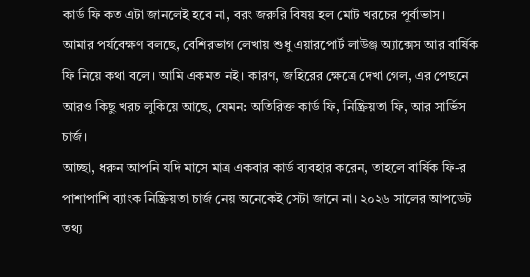কার্ড ফি কত এটা জানলেই হবে না, বরং জরুরি বিষয় হল মোট খরচের পূর্বাভাস।
আমার পর্যবেক্ষণ বলছে, বেশিরভাগ লেখায় শুধু এয়ারপোর্ট লাউঞ্জ অ্যাক্সেস আর বার্ষিক ফি নিয়ে কথা বলে। আমি একমত নই। কারণ, জহিরের ক্ষেত্রে দেখা গেল, এর পেছনে আরও কিছু খরচ লুকিয়ে আছে, যেমন: অতিরিক্ত কার্ড ফি, নিষ্ক্রিয়তা ফি, আর সার্ভিস চার্জ।
আচ্ছা, ধরুন আপনি যদি মাসে মাত্র একবার কার্ড ব্যবহার করেন, তাহলে বার্ষিক ফি-র পাশাপাশি ব্যাংক নিষ্ক্রিয়তা চার্জ নেয় অনেকেই সেটা জানে না। ২০২৬ সালের আপডেট তথ্য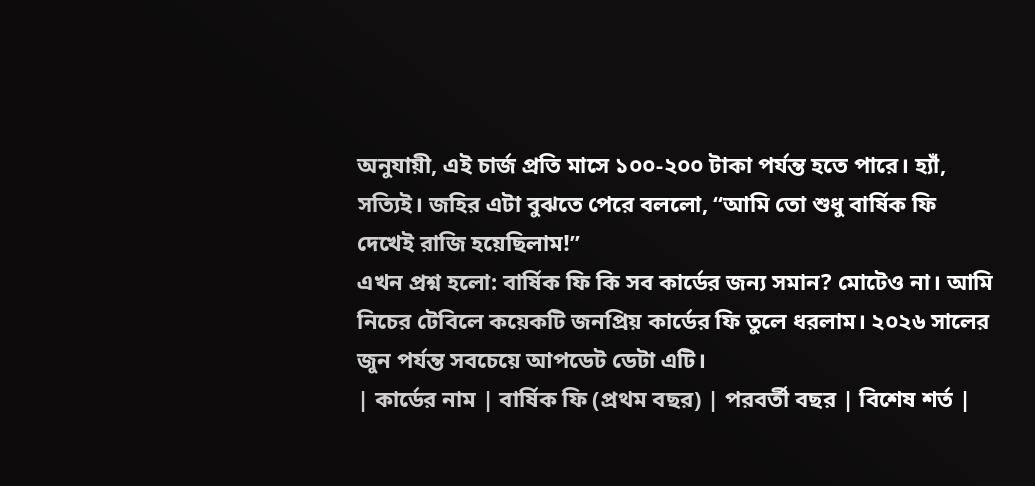অনুযায়ী, এই চার্জ প্রতি মাসে ১০০-২০০ টাকা পর্যন্ত হতে পারে। হ্যাঁ, সত্যিই। জহির এটা বুঝতে পেরে বললো, “আমি তো শুধু বার্ষিক ফি দেখেই রাজি হয়েছিলাম!”
এখন প্রশ্ন হলো: বার্ষিক ফি কি সব কার্ডের জন্য সমান? মোটেও না। আমি নিচের টেবিলে কয়েকটি জনপ্রিয় কার্ডের ফি তুলে ধরলাম। ২০২৬ সালের জুন পর্যন্ত সবচেয়ে আপডেট ডেটা এটি।
| কার্ডের নাম | বার্ষিক ফি (প্রথম বছর) | পরবর্তী বছর | বিশেষ শর্ত |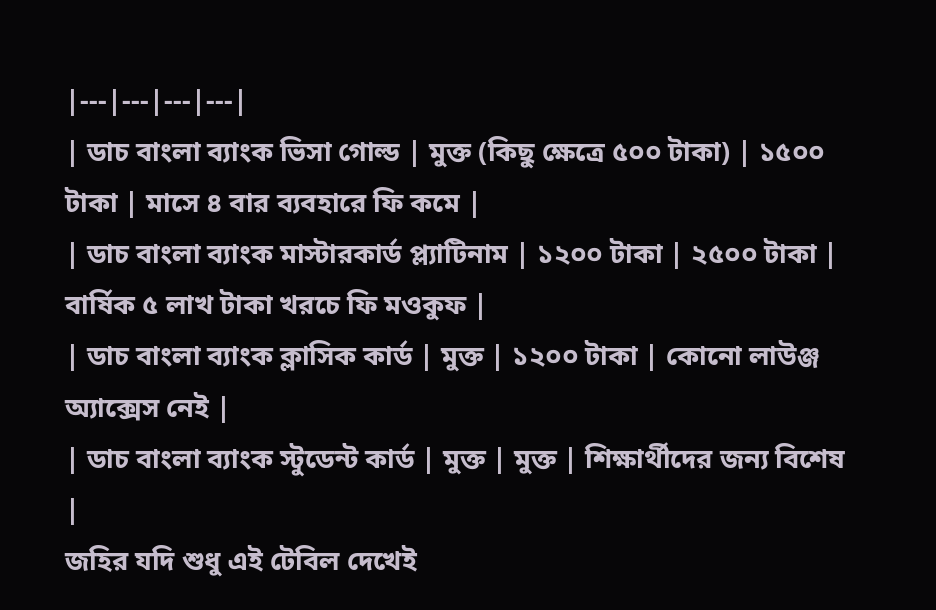|---|---|---|---|
| ডাচ বাংলা ব্যাংক ভিসা গোল্ড | মুক্ত (কিছু ক্ষেত্রে ৫০০ টাকা) | ১৫০০ টাকা | মাসে ৪ বার ব্যবহারে ফি কমে |
| ডাচ বাংলা ব্যাংক মাস্টারকার্ড প্ল্যাটিনাম | ১২০০ টাকা | ২৫০০ টাকা | বার্ষিক ৫ লাখ টাকা খরচে ফি মওকুফ |
| ডাচ বাংলা ব্যাংক ক্লাসিক কার্ড | মুক্ত | ১২০০ টাকা | কোনো লাউঞ্জ অ্যাক্সেস নেই |
| ডাচ বাংলা ব্যাংক স্টুডেন্ট কার্ড | মুক্ত | মুক্ত | শিক্ষার্থীদের জন্য বিশেষ |
জহির যদি শুধু এই টেবিল দেখেই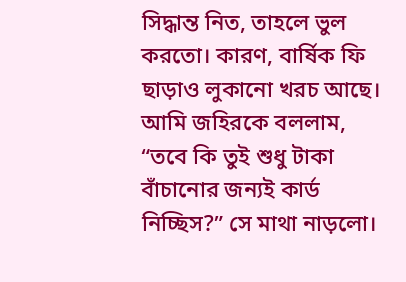সিদ্ধান্ত নিত, তাহলে ভুল করতো। কারণ, বার্ষিক ফি ছাড়াও লুকানো খরচ আছে। আমি জহিরকে বললাম, “তবে কি তুই শুধু টাকা বাঁচানোর জন্যই কার্ড নিচ্ছিস?” সে মাথা নাড়লো।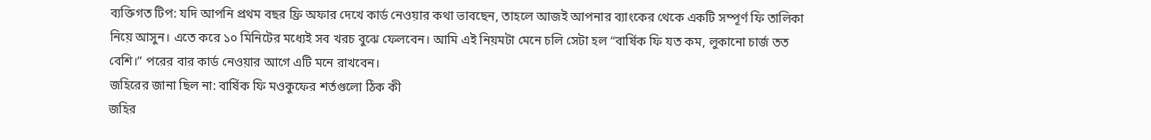ব্যক্তিগত টিপ: যদি আপনি প্রথম বছর ফ্রি অফার দেখে কার্ড নেওয়ার কথা ভাবছেন, তাহলে আজই আপনার ব্যাংকের থেকে একটি সম্পূর্ণ ফি তালিকা নিয়ে আসুন। এতে করে ১০ মিনিটের মধ্যেই সব খরচ বুঝে ফেলবেন। আমি এই নিয়মটা মেনে চলি সেটা হল “বার্ষিক ফি যত কম, লুকানো চার্জ তত বেশি।” পরের বার কার্ড নেওয়ার আগে এটি মনে রাখবেন।
জহিরের জানা ছিল না: বার্ষিক ফি মওকুফের শর্তগুলো ঠিক কী
জহির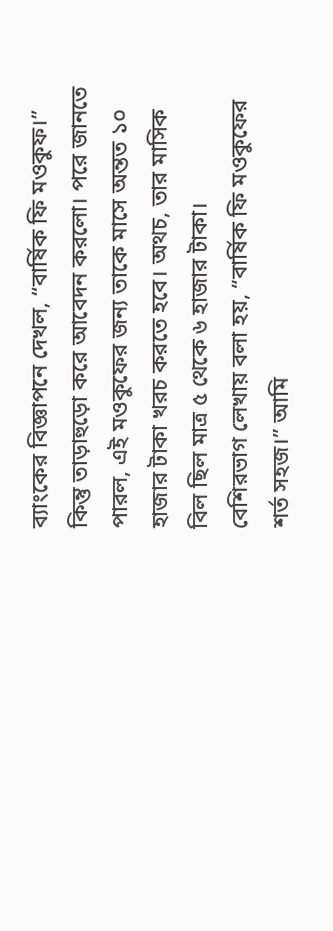ব্যাংকের বিজ্ঞাপনে দেখল, “বার্ষিক ফি মওকুফ।” কিন্তু তাড়াহুড়ো করে আবেদন করলো। পরে জানতে পারল, এই মওকুফের জন্য তাকে মাসে অন্তত ১০ হাজার টাকা খরচ করতে হবে। অথচ, তার মাসিক বিল ছিল মাত্র ৫ থেকে ৬ হাজার টাকা।
বেশিরভাগ লেখায় বলা হয়, “বার্ষিক ফি মওকুফের শর্ত সহজ।” আমি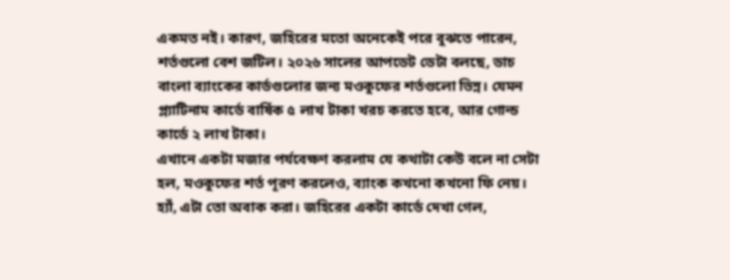একমত নই। কারণ, জহিরের মতো অনেকেই পরে বুঝতে পারেন, শর্তগুলো বেশ জটিল। ২০২৬ সালের আপডেট ডেটা বলছে, ডাচ বাংলা ব্যাংকের কার্ডগুলোর জন্য মওকুফের শর্তগুলো ভিন্ন। যেমন প্ল্যাটিনাম কার্ডে বার্ষিক ৫ লাখ টাকা খরচ করতে হবে, আর গোল্ড কার্ডে ২ লাখ টাকা।
এখানে একটা মজার পর্যবেক্ষণ করলাম যে কথাটা কেউ বলে না সেটা হল, মওকুফের শর্ত পূরণ করলেও, ব্যাংক কখনো কখনো ফি নেয়। হ্যাঁ, এটা তো অবাক করা। জহিরের একটা কার্ডে দেখা গেল,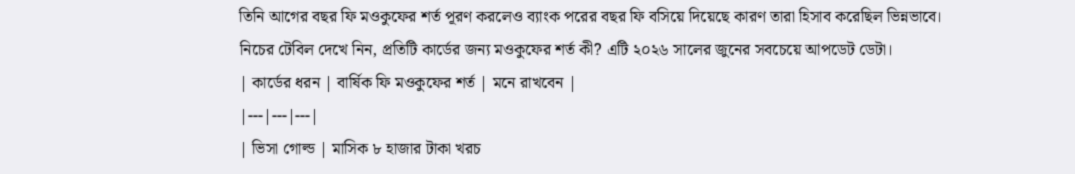তিনি আগের বছর ফি মওকুফের শর্ত পূরণ করলেও ব্যাংক পরের বছর ফি বসিয়ে দিয়েছে কারণ তারা হিসাব করেছিল ভিন্নভাবে।
নিচের টেবিল দেখে নিন, প্রতিটি কার্ডের জন্য মওকুফের শর্ত কী? এটি ২০২৬ সালের জুনের সবচেয়ে আপডেট ডেটা।
| কার্ডের ধরন | বার্ষিক ফি মওকুফের শর্ত | মনে রাখবেন |
|---|---|---|
| ভিসা গোল্ড | মাসিক ৮ হাজার টাকা খরচ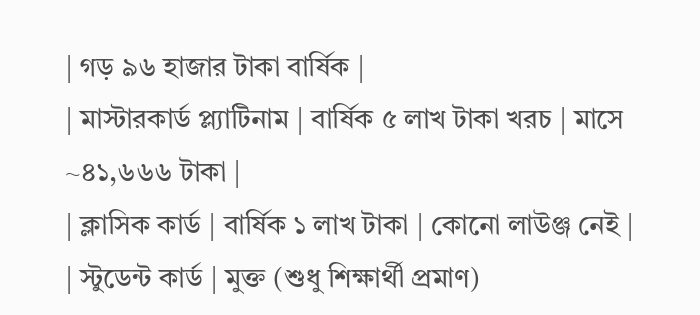| গড় ৯৬ হাজার টাকা বার্ষিক |
| মাস্টারকার্ড প্ল্যাটিনাম | বার্ষিক ৫ লাখ টাকা খরচ | মাসে ~৪১,৬৬৬ টাকা |
| ক্লাসিক কার্ড | বার্ষিক ১ লাখ টাকা | কোনো লাউঞ্জ নেই |
| স্টুডেন্ট কার্ড | মুক্ত (শুধু শিক্ষার্থী প্রমাণ)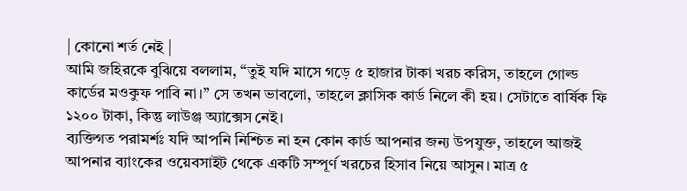| কোনো শর্ত নেই |
আমি জহিরকে বুঝিয়ে বললাম, “তুই যদি মাসে গড়ে ৫ হাজার টাকা খরচ করিস, তাহলে গোল্ড কার্ডের মওকুফ পাবি না।” সে তখন ভাবলো, তাহলে ক্লাসিক কার্ড নিলে কী হয়। সেটাতে বার্ষিক ফি ১২০০ টাকা, কিন্তু লাউঞ্জ অ্যাক্সেস নেই।
ব্যক্তিগত পরামর্শঃ যদি আপনি নিশ্চিত না হন কোন কার্ড আপনার জন্য উপযুক্ত, তাহলে আজই আপনার ব্যাংকের ওয়েবসাইট থেকে একটি সম্পূর্ণ খরচের হিসাব নিয়ে আসুন। মাত্র ৫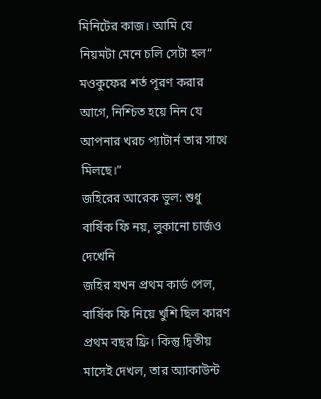মিনিটের কাজ। আমি যে নিয়মটা মেনে চলি সেটা হল“ মওকুফের শর্ত পূরণ করার আগে, নিশ্চিত হয়ে নিন যে আপনার খরচ প্যাটার্ন তার সাথে মিলছে।”
জহিরের আরেক ভুল: শুধু বার্ষিক ফি নয়, লুকানো চার্জও দেখেনি
জহির যখন প্রথম কার্ড পেল, বার্ষিক ফি নিয়ে খুশি ছিল কারণ প্রথম বছর ফ্রি। কিন্তু দ্বিতীয় মাসেই দেখল, তার অ্যাকাউন্ট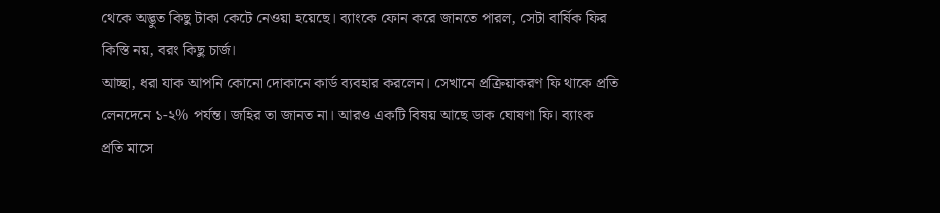থেকে অদ্ভুত কিছু টাকা কেটে নেওয়া হয়েছে। ব্যাংকে ফোন করে জানতে পারল, সেটা বার্ষিক ফির কিস্তি নয়, বরং কিছু চার্জ।
আচ্ছা, ধরা যাক আপনি কোনো দোকানে কার্ড ব্যবহার করলেন। সেখানে প্রক্রিয়াকরণ ফি থাকে প্রতি লেনদেনে ১-২% পর্যন্ত। জহির তা জানত না। আরও একটি বিষয় আছে ডাক ঘোষণা ফি। ব্যাংক প্রতি মাসে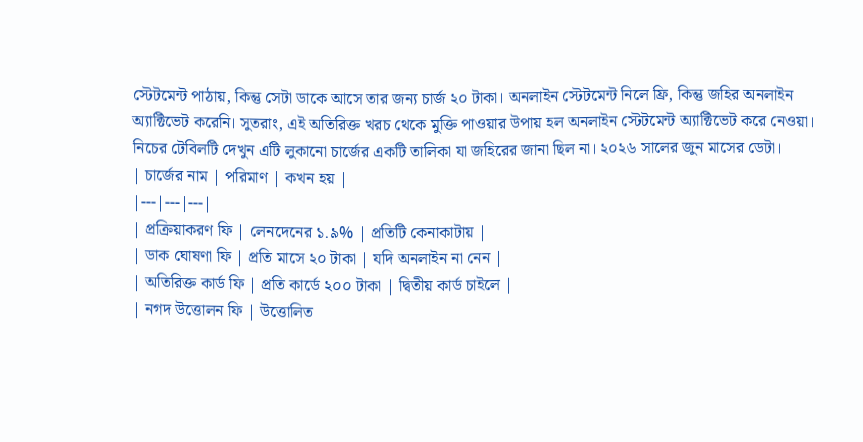স্টেটমেন্ট পাঠায়, কিন্তু সেটা ডাকে আসে তার জন্য চার্জ ২০ টাকা। অনলাইন স্টেটমেন্ট নিলে ফ্রি, কিন্তু জহির অনলাইন অ্যাক্টিভেট করেনি। সুতরাং, এই অতিরিক্ত খরচ থেকে মুক্তি পাওয়ার উপায় হল অনলাইন স্টেটমেন্ট অ্যাক্টিভেট করে নেওয়া।
নিচের টেবিলটি দেখুন এটি লুকানো চার্জের একটি তালিকা যা জহিরের জানা ছিল না। ২০২৬ সালের জুন মাসের ডেটা।
| চার্জের নাম | পরিমাণ | কখন হয় |
|---|---|---|
| প্রক্রিয়াকরণ ফি | লেনদেনের ১.৯% | প্রতিটি কেনাকাটায় |
| ডাক ঘোষণা ফি | প্রতি মাসে ২০ টাকা | যদি অনলাইন না নেন |
| অতিরিক্ত কার্ড ফি | প্রতি কার্ডে ২০০ টাকা | দ্বিতীয় কার্ড চাইলে |
| নগদ উত্তোলন ফি | উত্তোলিত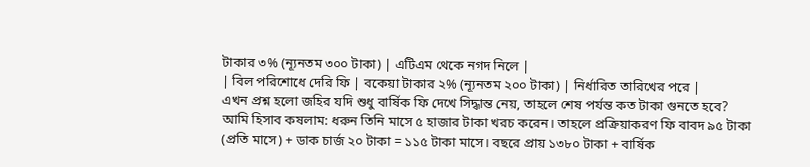টাকার ৩% (ন্যূনতম ৩০০ টাকা) | এটিএম থেকে নগদ নিলে |
| বিল পরিশোধে দেরি ফি | বকেয়া টাকার ২% (ন্যূনতম ২০০ টাকা) | নির্ধারিত তারিখের পরে |
এখন প্রশ্ন হলো জহির যদি শুধু বার্ষিক ফি দেখে সিদ্ধান্ত নেয়, তাহলে শেষ পর্যন্ত কত টাকা গুনতে হবে? আমি হিসাব কষলাম: ধরুন তিনি মাসে ৫ হাজার টাকা খরচ করেন। তাহলে প্রক্রিয়াকরণ ফি বাবদ ৯৫ টাকা (প্রতি মাসে) + ডাক চার্জ ২০ টাকা = ১১৫ টাকা মাসে। বছরে প্রায় ১৩৮০ টাকা + বার্ষিক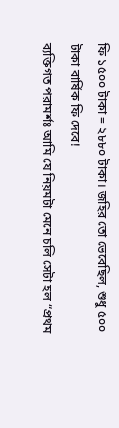ফি ১৫০০ টাকা = ২৮৮০ টাকা। জহির তো ভেবেছিল, শুধু ৫০০ টাকা বার্ষিক ফি দেবে!
ব্যক্তিগত পরামর্শঃ আমি যে নিয়মটা মেনে চলি সেটা হল “প্রথম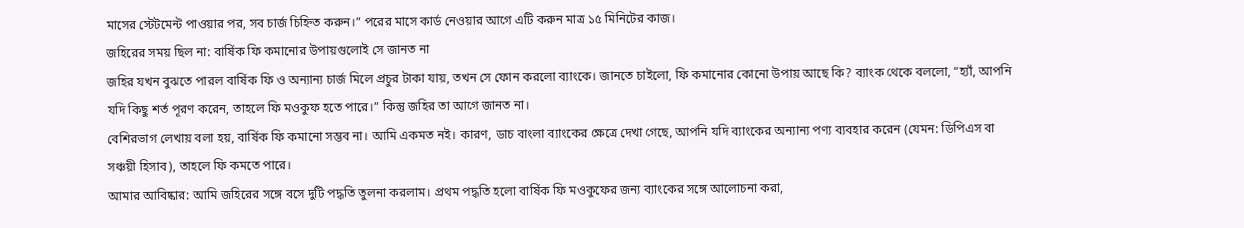মাসের স্টেটমেন্ট পাওয়ার পর, সব চার্জ চিহ্নিত করুন।” পরের মাসে কার্ড নেওয়ার আগে এটি করুন মাত্র ১৫ মিনিটের কাজ।
জহিরের সময় ছিল না: বার্ষিক ফি কমানোর উপায়গুলোই সে জানত না
জহির যখন বুঝতে পারল বার্ষিক ফি ও অন্যান্য চার্জ মিলে প্রচুর টাকা যায়, তখন সে ফোন করলো ব্যাংকে। জানতে চাইলো, ফি কমানোর কোনো উপায় আছে কি? ব্যাংক থেকে বললো, “হ্যাঁ, আপনি যদি কিছু শর্ত পূরণ করেন, তাহলে ফি মওকুফ হতে পারে।” কিন্তু জহির তা আগে জানত না।
বেশিরভাগ লেখায় বলা হয়, বার্ষিক ফি কমানো সম্ভব না। আমি একমত নই। কারণ, ডাচ বাংলা ব্যাংকের ক্ষেত্রে দেখা গেছে, আপনি যদি ব্যাংকের অন্যান্য পণ্য ব্যবহার করেন (যেমন: ডিপিএস বা সঞ্চয়ী হিসাব), তাহলে ফি কমতে পারে।
আমার আবিষ্কার: আমি জহিরের সঙ্গে বসে দুটি পদ্ধতি তুলনা করলাম। প্রথম পদ্ধতি হলো বার্ষিক ফি মওকুফের জন্য ব্যাংকের সঙ্গে আলোচনা করা,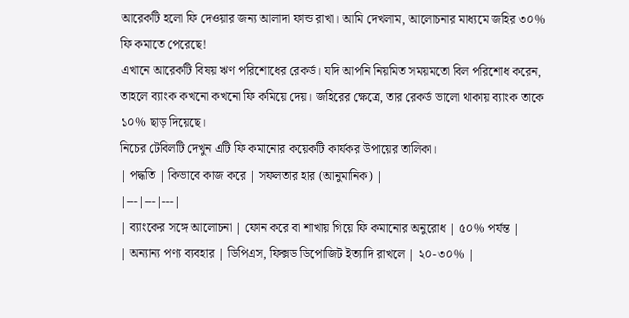আরেকটি হলো ফি দেওয়ার জন্য আলাদা ফান্ড রাখা। আমি দেখলাম, আলোচনার মাধ্যমে জহির ৩০% ফি কমাতে পেরেছে!
এখানে আরেকটি বিষয় ঋণ পরিশোধের রেকর্ড। যদি আপনি নিয়মিত সময়মতো বিল পরিশোধ করেন, তাহলে ব্যাংক কখনো কখনো ফি কমিয়ে দেয়। জহিরের ক্ষেত্রে, তার রেকর্ড ভালো থাকায় ব্যাংক তাকে ১০% ছাড় দিয়েছে।
নিচের টেবিলটি দেখুন এটি ফি কমানোর কয়েকটি কার্যকর উপায়ের তালিকা।
| পদ্ধতি | কিভাবে কাজ করে | সফলতার হার (আনুমানিক) |
|---|---|---|
| ব্যাংকের সঙ্গে আলোচনা | ফোন করে বা শাখায় গিয়ে ফি কমানোর অনুরোধ | ৫০% পর্যন্ত |
| অন্যান্য পণ্য ব্যবহার | ডিপিএস, ফিক্সড ডিপোজিট ইত্যাদি রাখলে | ২০-৩০% |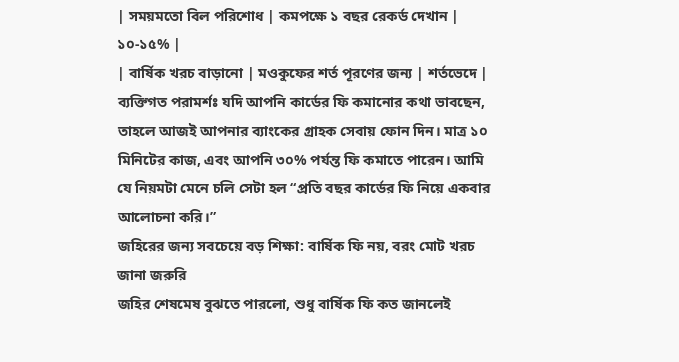| সময়মতো বিল পরিশোধ | কমপক্ষে ১ বছর রেকর্ড দেখান | ১০-১৫% |
| বার্ষিক খরচ বাড়ানো | মওকুফের শর্ত পূরণের জন্য | শর্তভেদে |
ব্যক্তিগত পরামর্শঃ যদি আপনি কার্ডের ফি কমানোর কথা ভাবছেন, তাহলে আজই আপনার ব্যাংকের গ্রাহক সেবায় ফোন দিন। মাত্র ১০ মিনিটের কাজ, এবং আপনি ৩০% পর্যন্ত ফি কমাতে পারেন। আমি যে নিয়মটা মেনে চলি সেটা হল “প্রতি বছর কার্ডের ফি নিয়ে একবার আলোচনা করি।”
জহিরের জন্য সবচেয়ে বড় শিক্ষা: বার্ষিক ফি নয়, বরং মোট খরচ জানা জরুরি
জহির শেষমেষ বুঝতে পারলো, শুধু বার্ষিক ফি কত জানলেই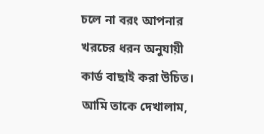চলে না বরং আপনার খরচের ধরন অনুযায়ী কার্ড বাছাই করা উচিত। আমি তাকে দেখালাম,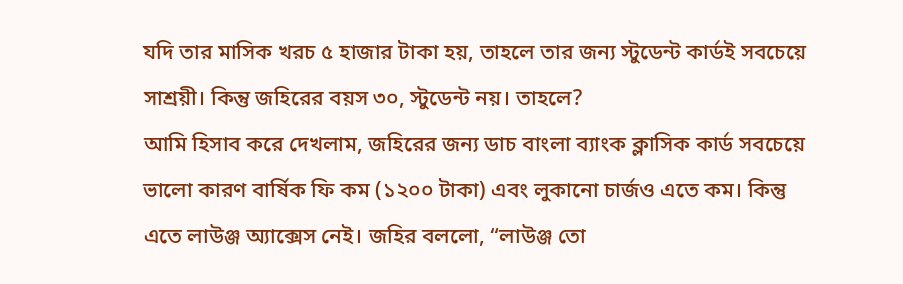যদি তার মাসিক খরচ ৫ হাজার টাকা হয়, তাহলে তার জন্য স্টুডেন্ট কার্ডই সবচেয়ে সাশ্রয়ী। কিন্তু জহিরের বয়স ৩০, স্টুডেন্ট নয়। তাহলে?
আমি হিসাব করে দেখলাম, জহিরের জন্য ডাচ বাংলা ব্যাংক ক্লাসিক কার্ড সবচেয়ে ভালো কারণ বার্ষিক ফি কম (১২০০ টাকা) এবং লুকানো চার্জও এতে কম। কিন্তু এতে লাউঞ্জ অ্যাক্সেস নেই। জহির বললো, “লাউঞ্জ তো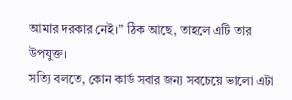আমার দরকার নেই।” ঠিক আছে, তাহলে এটি তার উপযুক্ত।
সত্যি বলতে, কোন কার্ড সবার জন্য সবচেয়ে ভালো এটা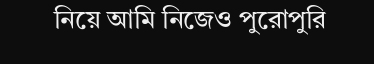নিয়ে আমি নিজেও পুরোপুরি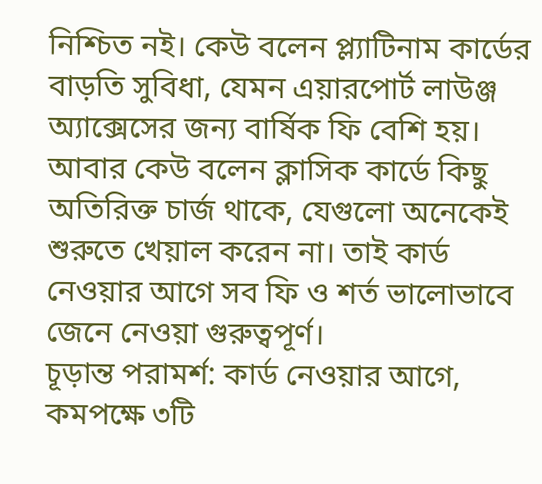নিশ্চিত নই। কেউ বলেন প্ল্যাটিনাম কার্ডের বাড়তি সুবিধা, যেমন এয়ারপোর্ট লাউঞ্জ অ্যাক্সেসের জন্য বার্ষিক ফি বেশি হয়। আবার কেউ বলেন ক্লাসিক কার্ডে কিছু অতিরিক্ত চার্জ থাকে, যেগুলো অনেকেই শুরুতে খেয়াল করেন না। তাই কার্ড নেওয়ার আগে সব ফি ও শর্ত ভালোভাবে জেনে নেওয়া গুরুত্বপূর্ণ।
চূড়ান্ত পরামর্শ: কার্ড নেওয়ার আগে, কমপক্ষে ৩টি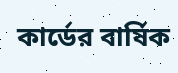কার্ডের বার্ষিক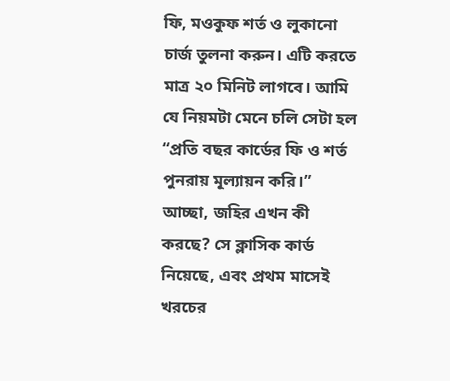ফি, মওকুফ শর্ত ও লুকানো চার্জ তুলনা করুন। এটি করতে মাত্র ২০ মিনিট লাগবে। আমি যে নিয়মটা মেনে চলি সেটা হল “প্রতি বছর কার্ডের ফি ও শর্ত পুনরায় মূল্যায়ন করি।”
আচ্ছা, জহির এখন কী করছে? সে ক্লাসিক কার্ড নিয়েছে, এবং প্রথম মাসেই খরচের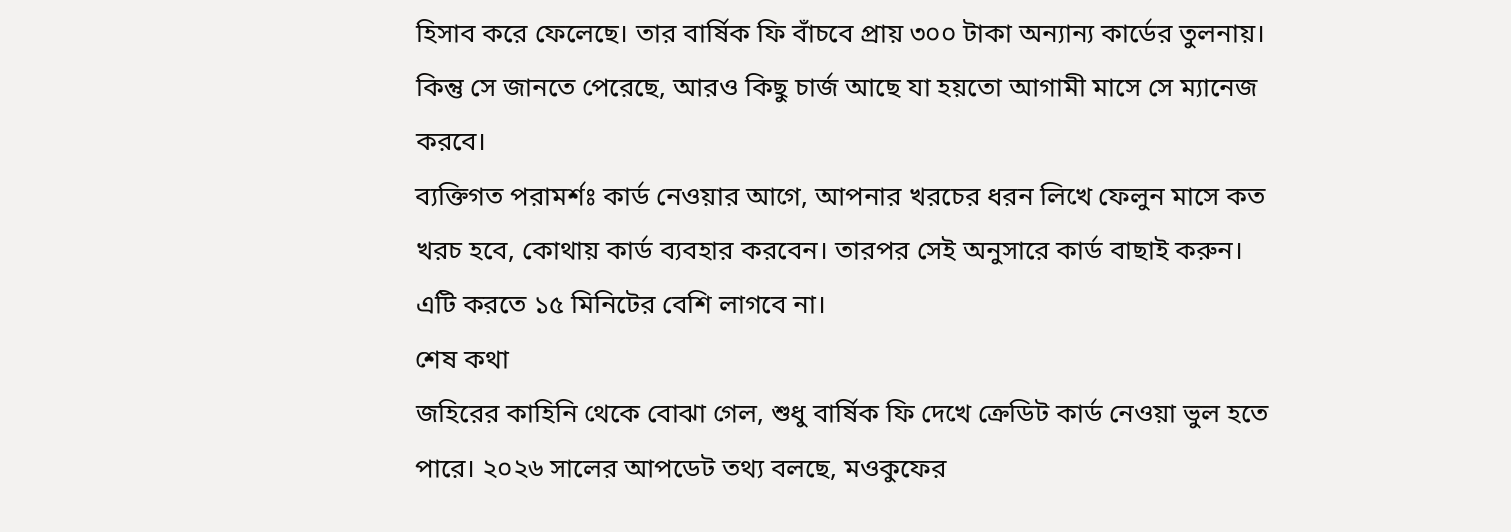হিসাব করে ফেলেছে। তার বার্ষিক ফি বাঁচবে প্রায় ৩০০ টাকা অন্যান্য কার্ডের তুলনায়। কিন্তু সে জানতে পেরেছে, আরও কিছু চার্জ আছে যা হয়তো আগামী মাসে সে ম্যানেজ করবে।
ব্যক্তিগত পরামর্শঃ কার্ড নেওয়ার আগে, আপনার খরচের ধরন লিখে ফেলুন মাসে কত খরচ হবে, কোথায় কার্ড ব্যবহার করবেন। তারপর সেই অনুসারে কার্ড বাছাই করুন। এটি করতে ১৫ মিনিটের বেশি লাগবে না।
শেষ কথা
জহিরের কাহিনি থেকে বোঝা গেল, শুধু বার্ষিক ফি দেখে ক্রেডিট কার্ড নেওয়া ভুল হতে পারে। ২০২৬ সালের আপডেট তথ্য বলছে, মওকুফের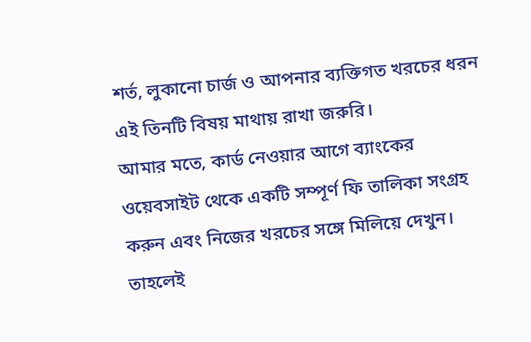শর্ত, লুকানো চার্জ ও আপনার ব্যক্তিগত খরচের ধরন এই তিনটি বিষয় মাথায় রাখা জরুরি।
আমার মতে, কার্ড নেওয়ার আগে ব্যাংকের ওয়েবসাইট থেকে একটি সম্পূর্ণ ফি তালিকা সংগ্রহ করুন এবং নিজের খরচের সঙ্গে মিলিয়ে দেখুন। তাহলেই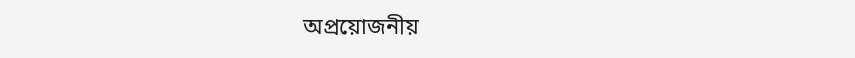অপ্রয়োজনীয়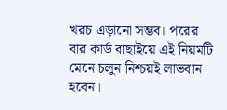খরচ এড়ানো সম্ভব। পরের বার কার্ড বাছাইয়ে এই নিয়মটি মেনে চলুন নিশ্চয়ই লাভবান হবেন।